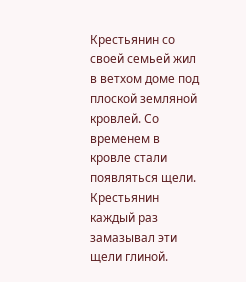Крестьянин со своей семьей жил в ветхом доме под плоской земляной кровлей. Со временем в кровле стали появляться щели. Крестьянин каждый раз замазывал эти щели глиной.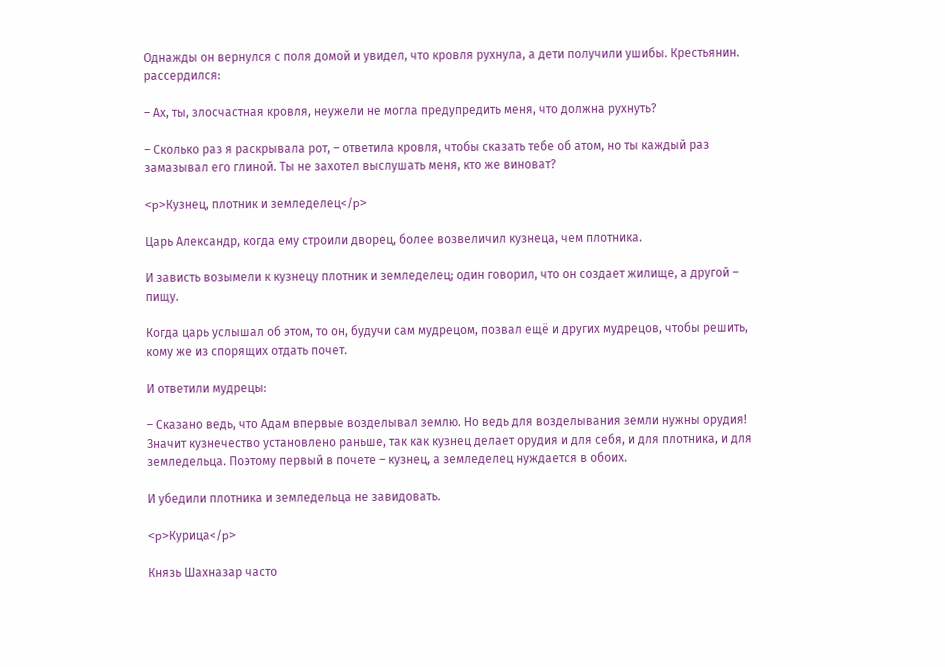Однажды он вернулся с поля домой и увидел, что кровля рухнула, а дети получили ушибы. Крестьянин. рассердился:

– Ах, ты, злосчастная кровля, неужели не могла предупредить меня, что должна рухнуть?

– Сколько раз я раскрывала рот, – ответила кровля, чтобы сказать тебе об атом, но ты каждый раз замазывал его глиной. Ты не захотел выслушать меня, кто же виноват?

<p>Кузнец, плотник и земледелец</p>

Царь Александр, когда ему строили дворец, более возвеличил кузнеца, чем плотника.

И зависть возымели к кузнецу плотник и земледелец; один говорил, что он создает жилище, а другой – пищу.

Когда царь услышал об этом, то он, будучи сам мудрецом, позвал ещё и других мудрецов, чтобы решить, кому же из спорящих отдать почет.

И ответили мудрецы:

– Сказано ведь, что Адам впервые возделывал землю. Но ведь для возделывания земли нужны орудия! Значит кузнечество установлено раньше, так как кузнец делает орудия и для себя, и для плотника, и для земледельца. Поэтому первый в почете – кузнец, а земледелец нуждается в обоих.

И убедили плотника и земледельца не завидовать.

<p>Курица</p>

Князь Шахназар часто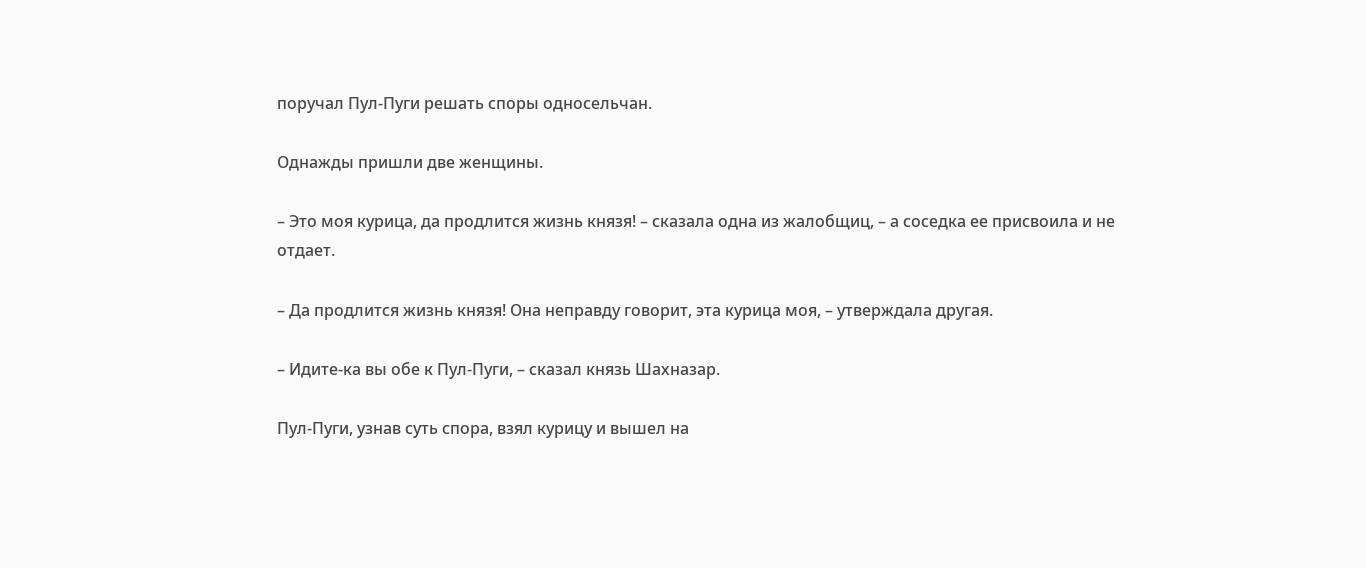поручал Пул-Пуги решать споры односельчан.

Однажды пришли две женщины.

– Это моя курица, да продлится жизнь князя! – сказала одна из жалобщиц, – а соседка ее присвоила и не отдает.

– Да продлится жизнь князя! Она неправду говорит, эта курица моя, – утверждала другая.

– Идите-ка вы обе к Пул-Пуги, – сказал князь Шахназар.

Пул-Пуги, узнав суть спора, взял курицу и вышел на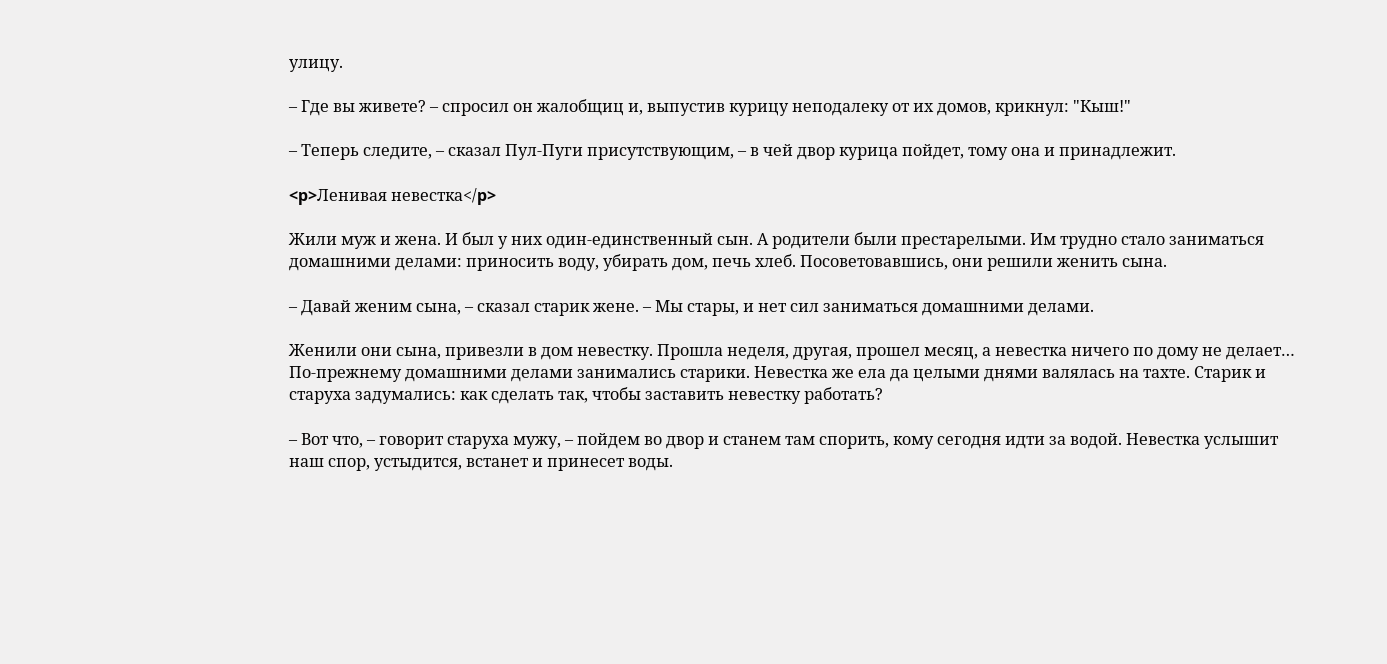улицу.

– Где вы живете? – спросил он жалобщиц и, выпустив курицу неподалеку от их домов, крикнул: "Кыш!"

– Теперь следите, – сказал Пул-Пуги присутствующим, – в чей двор курица пойдет, тому она и принадлежит.

<p>Ленивая невестка</p>

Жили муж и жена. И был у них один-единственный сын. А родители были престарелыми. Им трудно стало заниматься домашними делами: приносить воду, убирать дом, печь хлеб. Посоветовавшись, они решили женить сына.

– Давай женим сына, – сказал старик жене. – Мы стары, и нет сил заниматься домашними делами.

Женили они сына, привезли в дом невестку. Прошла неделя, другая, прошел месяц, а невестка ничего по дому не делает… По-прежнему домашними делами занимались старики. Невестка же ела да целыми днями валялась на тахте. Старик и старуха задумались: как сделать так, чтобы заставить невестку работать?

– Вот что, – говорит старуха мужу, – пойдем во двор и станем там спорить, кому сегодня идти за водой. Невестка услышит наш спор, устыдится, встанет и принесет воды.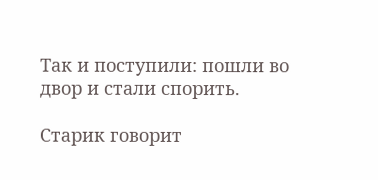Так и поступили: пошли во двор и стали спорить.

Старик говорит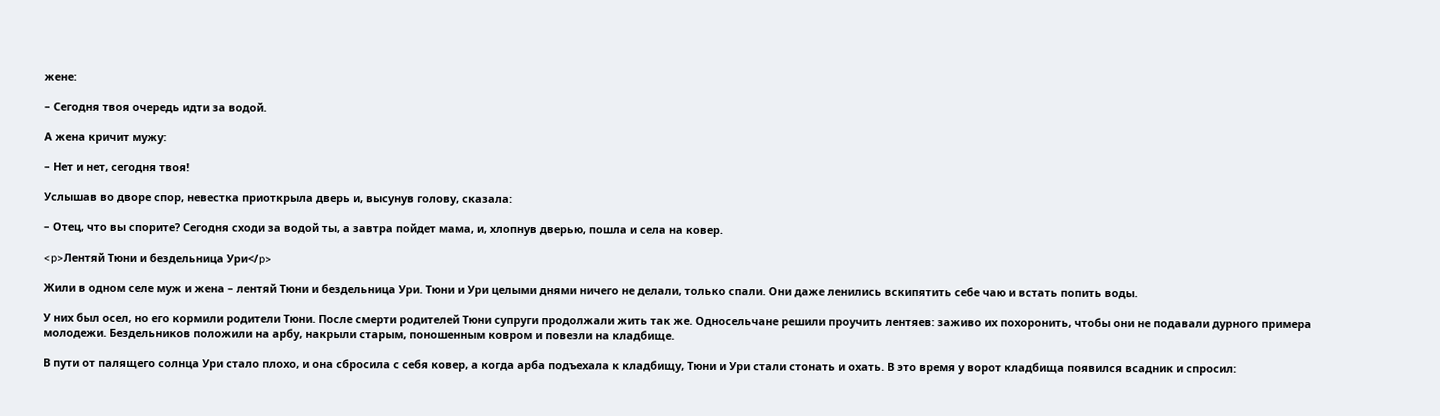жене:

– Сегодня твоя очередь идти за водой.

А жена кричит мужу:

– Нет и нет, сегодня твоя!

Услышав во дворе спор, невестка приоткрыла дверь и, высунув голову, сказала:

– Отец, что вы спорите? Сегодня сходи за водой ты, а завтра пойдет мама, и, хлопнув дверью, пошла и села на ковер.

<p>Лентяй Тюни и бездельница Ури</p>

Жили в одном селе муж и жена – лентяй Тюни и бездельница Ури. Тюни и Ури целыми днями ничего не делали, только спали. Они даже ленились вскипятить себе чаю и встать попить воды.

У них был осел, но его кормили родители Тюни. После смерти родителей Тюни супруги продолжали жить так же. Односельчане решили проучить лентяев: заживо их похоронить, чтобы они не подавали дурного примера молодежи. Бездельников положили на арбу, накрыли старым, поношенным ковром и повезли на кладбище.

В пути от палящего солнца Ури стало плохо, и она сбросила с себя ковер, а когда арба подъехала к кладбищу, Тюни и Ури стали стонать и охать. В это время у ворот кладбища появился всадник и спросил: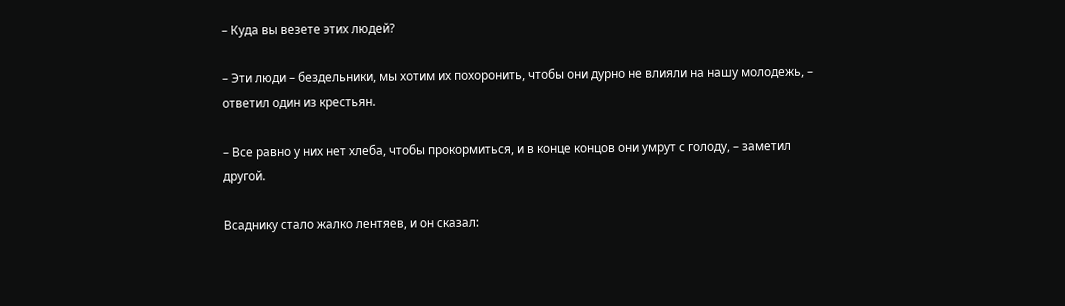– Куда вы везете этих людей?

– Эти люди – бездельники, мы хотим их похоронить, чтобы они дурно не влияли на нашу молодежь, – ответил один из крестьян.

– Все равно у них нет хлеба, чтобы прокормиться, и в конце концов они умрут с голоду, – заметил другой.

Всаднику стало жалко лентяев, и он сказал: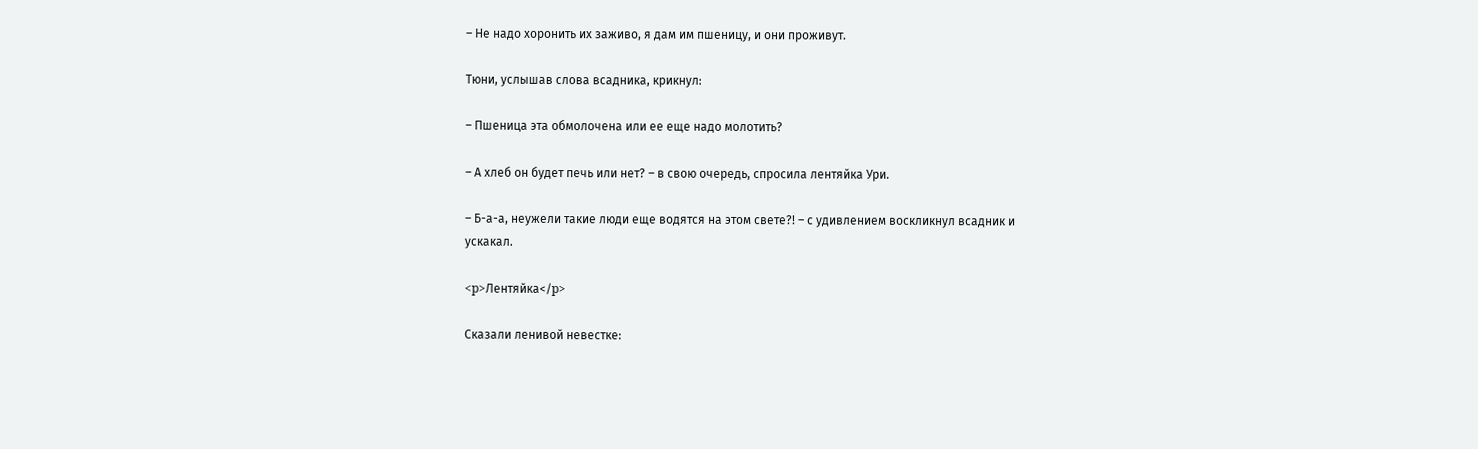– Не надо хоронить их заживо, я дам им пшеницу, и они проживут.

Тюни, услышав слова всадника, крикнул:

– Пшеница эта обмолочена или ее еще надо молотить?

– А хлеб он будет печь или нет? – в свою очередь, спросила лентяйка Ури.

– Б-а-а, неужели такие люди еще водятся на этом свете?! – с удивлением воскликнул всадник и ускакал.

<p>Лентяйка</p>

Сказали ленивой невестке: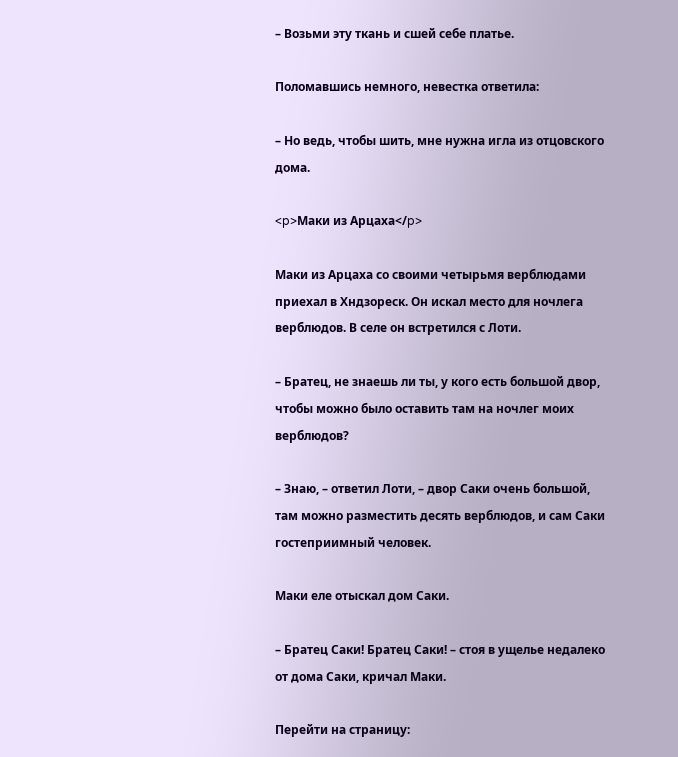– Возьми эту ткань и сшей себе платье.

Поломавшись немного, невестка ответила:

– Но ведь, чтобы шить, мне нужна игла из отцовского дома.

<p>Маки из Арцаха</p>

Маки из Арцаха со своими четырьмя верблюдами приехал в Хндзореск. Он искал место для ночлега верблюдов. В селе он встретился с Лоти.

– Братец, не знаешь ли ты, у кого есть большой двор, чтобы можно было оставить там на ночлег моих верблюдов?

– Знаю, – ответил Лоти, – двор Саки очень большой, там можно разместить десять верблюдов, и сам Саки гостеприимный человек.

Маки еле отыскал дом Саки.

– Братец Саки! Братец Саки! – стоя в ущелье недалеко от дома Саки, кричал Маки.

Перейти на страницу: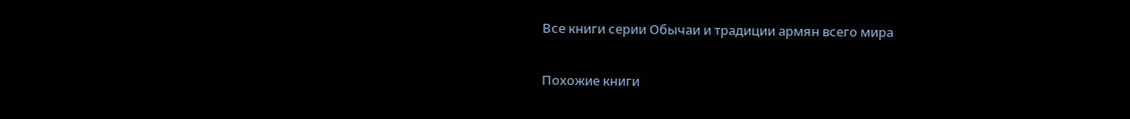Все книги серии Обычаи и традиции армян всего мира

Похожие книги